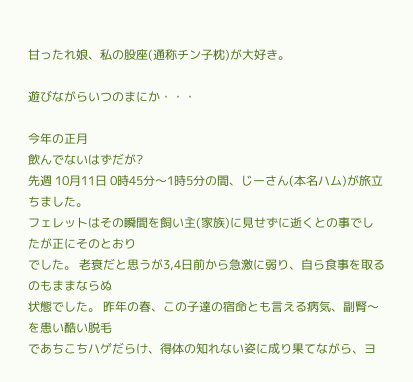甘ったれ娘、私の股座(通称チン子枕)が大好き。

遊びながらいつのまにか・・・

今年の正月
飲んでないはずだが?
先週 10月11日 0時45分〜1時5分の間、じーさん(本名ハム)が旅立ちました。
フェレットはその瞬間を飼い主(家族)に見せずに逝くとの事でしたが正にそのとおり
でした。 老衰だと思うが3,4日前から急激に弱り、自ら食事を取るのもままならぬ
状態でした。 昨年の春、この子達の宿命とも言える病気、副腎〜を患い酷い脱毛
であちこちハゲだらけ、得体の知れない姿に成り果てながら、ヨ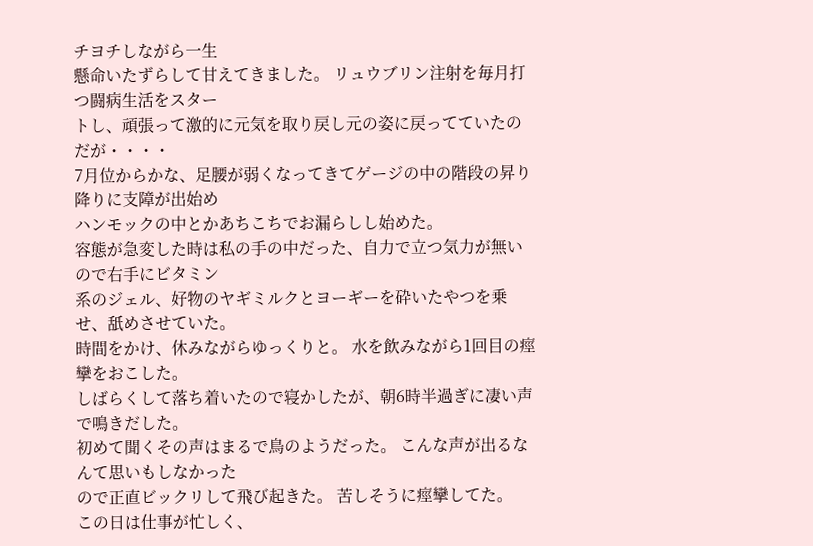チヨチしながら一生
懸命いたずらして甘えてきました。 リュウブリン注射を毎月打つ闘病生活をスター
トし、頑張って激的に元気を取り戻し元の姿に戻ってていたのだが・・・・
7月位からかな、足腰が弱くなってきてゲージの中の階段の昇り降りに支障が出始め
ハンモックの中とかあちこちでお漏らしし始めた。
容態が急変した時は私の手の中だった、自力で立つ気力が無いので右手にビタミン
系のジェル、好物のヤギミルクとヨーギーを砕いたやつを乗せ、舐めさせていた。
時間をかけ、休みながらゆっくりと。 水を飲みながら1回目の痙攣をおこした。
しばらくして落ち着いたので寝かしたが、朝6時半過ぎに凄い声で鳴きだした。
初めて聞くその声はまるで鳥のようだった。 こんな声が出るなんて思いもしなかった
ので正直ビックリして飛び起きた。 苦しそうに痙攣してた。
この日は仕事が忙しく、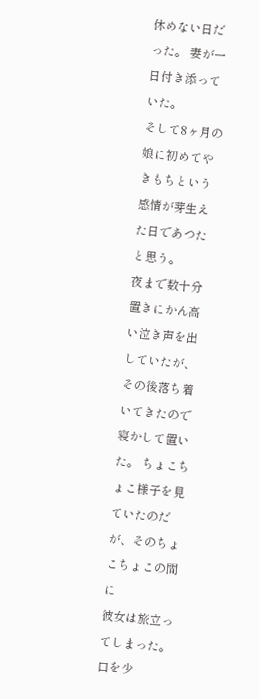休めない日だった。 妻が一日付き添っていた。
そして8ヶ月の娘に初めてやきもちという感情が芽生えた日であつたと思う。
夜まで数十分置きにかん高い泣き声を出していたが、その後落ち着いてきたので
寝かして置いた。 ちょこちょこ様子を見ていたのだが、そのちょこちょこの間に
彼女は旅立ってしまった。 口を少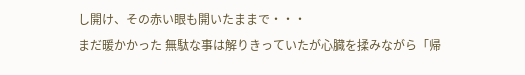し開け、その赤い眼も開いたままで・・・
まだ暖かかった 無駄な事は解りきっていたが心臓を揉みながら「帰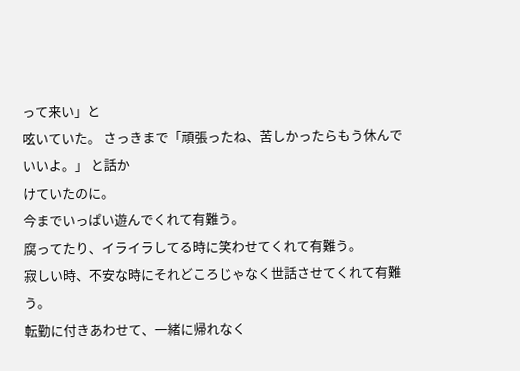って来い」と
呟いていた。 さっきまで「頑張ったね、苦しかったらもう休んでいいよ。」 と話か
けていたのに。
今までいっぱい遊んでくれて有難う。
腐ってたり、イライラしてる時に笑わせてくれて有難う。
寂しい時、不安な時にそれどころじゃなく世話させてくれて有難う。
転勤に付きあわせて、一緒に帰れなく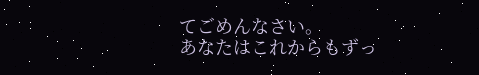てごめんなさい。
あなたはこれからもずっ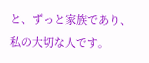と、ずっと家族であり、私の大切な人です。